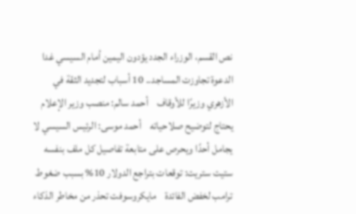نص القسم، الوزراء الجدد يؤدون اليمين أمام السيسي غدا    الدعوة تجاوزت المساجد.. 10 أسباب لتجديد الثقة في الأزهري وزيرًا للأوقاف    أحمد سالم: منصب وزير الإعلام يحتاج لتوضيح صلاحياته    أحمد موسى: الرئيس السيسي لا يجامل أحدًا ويحرص على متابعة تفاصيل كل ملف بنفسه    ستيت ستريت: توقعات بتراجع الدولار 10% بسبب ضغوط ترامب لخفض الفائدة    مايكروسوفت تحذر من مخاطر الذكاء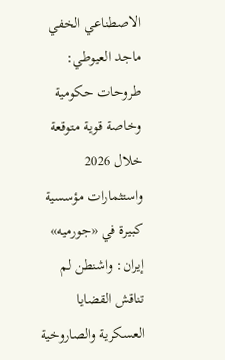الاصطناعي الخفي    ماجد العيوطي: طروحات حكومية وخاصة قوية متوقعة خلال 2026 واستثمارات مؤسسية كبيرة في «جورميه»    إيران: واشنطن لم تناقش القضايا العسكرية والصاروخية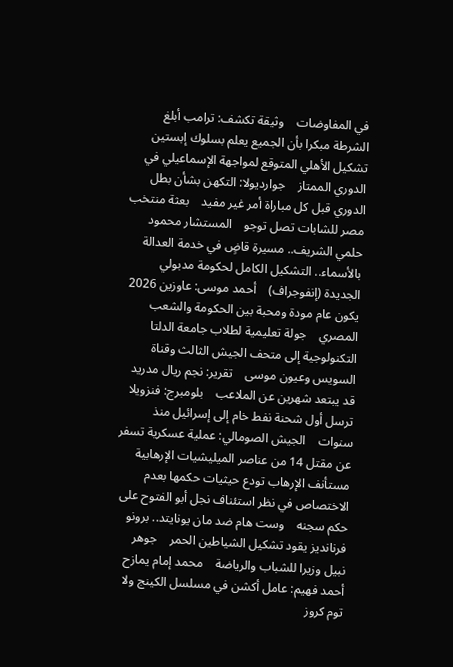في المفاوضات    وثيقة تكشف: ترامب أبلغ الشرطة مبكرا بأن الجميع يعلم بسلوك إبستين    تشكيل الأهلي المتوقع لمواجهة الإسماعيلي في الدوري الممتاز    جوارديولا: التكهن بشأن بطل الدوري قبل كل مباراة أمر غير مفيد    بعثة منتخب مصر للشابات تصل توجو    المستشار محمود حلمي الشريف.. مسيرة قاضٍ في خدمة العدالة    بالأسماء.. التشكيل الكامل لحكومة مدبولي الجديدة (إنفوجراف)    أحمد موسى: عاوزين 2026 يكون عام مودة ومحبة بين الحكومة والشعب المصري    جولة تعليمية لطلاب جامعة الدلتا التكنولوجية إلى متحف الجيش الثالث وقناة السويس وعيون موسى    تقرير: نجم ريال مدريد قد يبتعد شهرين عن الملاعب    بلومبرج: فنزويلا ترسل أول شحنة نفط خام إلى إسرائيل منذ سنوات    الجيش الصومالي: عملية عسكرية تسفر عن مقتل 14 من عناصر الميليشيات الإرهابية    مستأنف الإرهاب تودع حيثيات حكمها بعدم الاختصاص في نظر استئناف نجل أبو الفتوح على حكم سجنه    وست هام ضد مان يونايتد.. برونو فرنانديز يقود تشكيل الشياطين الحمر    جوهر نبيل وزيرا للشباب والرياضة    محمد إمام يمازح أحمد فهيم: عامل أكشن في مسلسل الكينج ولا توم كروز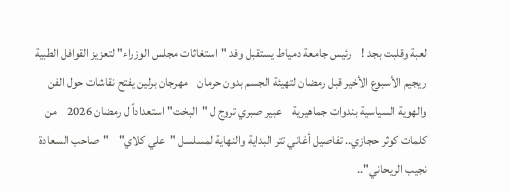لعبة وقلبت بجد !    رئيس جامعة دمياط يستقبل وفد "استغاثات مجلس الوزراء" لتعزيز القوافل الطبية    ريجيم الأسبوع الأخير قبل رمضان لتهيئة الجسم بدون حرمان    مهرجان برلين يفتح نقاشات حول الفن والهوية السياسية بندوات جماهيرية    عبير صبري تروج ل "البخت" استعداداً ل رمضان 2026    من كلمات كوثر حجازي.. تفاصيل أغاني تتر البداية والنهاية لمسلسل "علي كلاي"    "صاحب السعادة نجيب الريحاني"..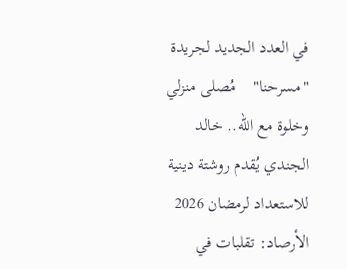في العدد الجديد لجريدة "مسرحنا"    مُصلى منزلي وخلوة مع الله.. خالد الجندي يُقدم روشتة دينية للاستعداد لرمضان 2026    الأرصاد: تقلبات في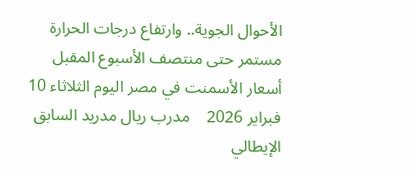الأحوال الجوية.. وارتفاع درجات الحرارة مستمر حتى منتصف الأسبوع المقبل    أسعار الأسمنت في مصر اليوم الثلاثاء 10 فبراير 2026    مدرب ريال مدريد السابق الإيطالي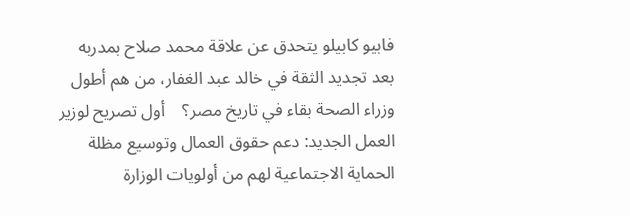فابيو كابيلو يتحدق عن علاقة محمد صلاح بمدربه    بعد تجديد الثقة في خالد عبد الغفار، من هم أطول وزراء الصحة بقاء في تاريخ مصر؟    أول تصريح لوزير العمل الجديد: دعم حقوق العمال وتوسيع مظلة الحماية الاجتماعية لهم من أولويات الوزارة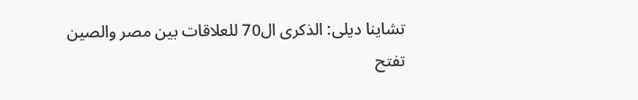تشاينا ديلى: الذكرى ال70 للعلاقات بين مصر والصين تفتح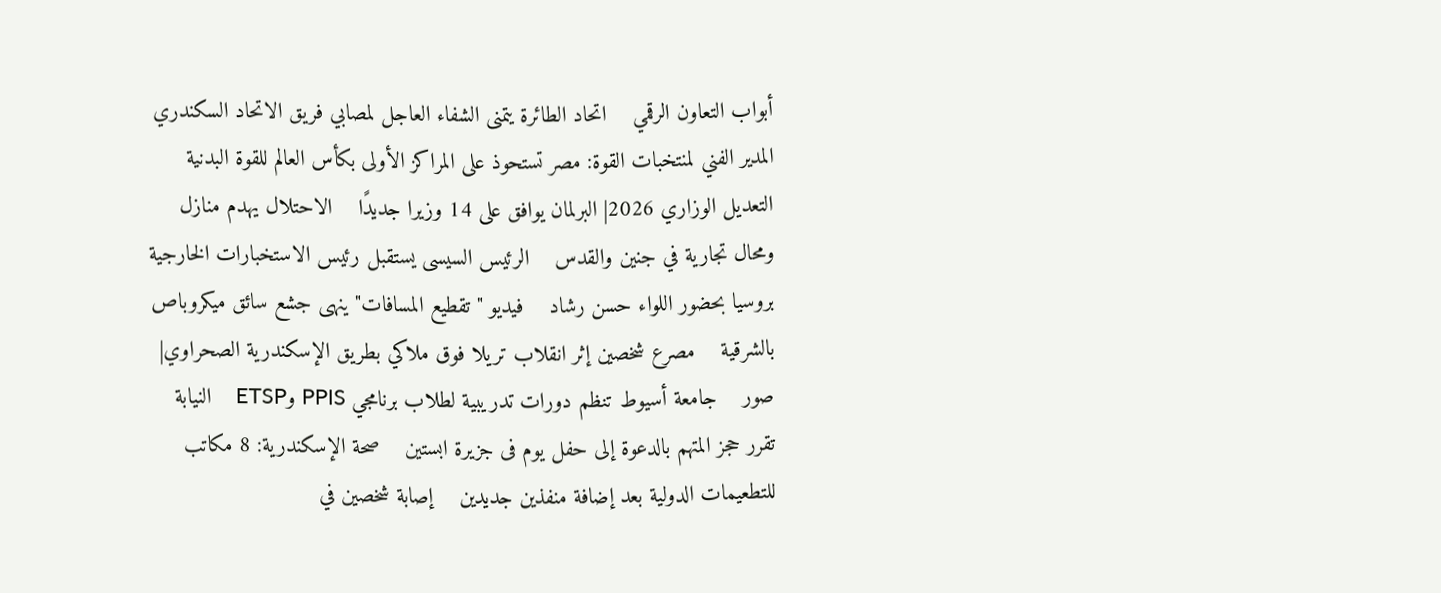أبواب التعاون الرقمي    اتحاد الطائرة يتمنى الشفاء العاجل لمصابي فريق الاتحاد السكندري    المدير الفني لمنتخبات القوة: مصر تستحوذ على المراكز الأولى بكأس العالم للقوة البدنية    التعديل الوزاري 2026| البرلمان يوافق على 14 وزيرا جديدًا    الاحتلال يهدم منازل ومحال تجارية في جنين والقدس    الرئيس السيسى يستقبل رئيس الاستخبارات الخارجية بروسيا بحضور اللواء حسن رشاد    فيديو "تقطيع المسافات" ينهى جشع سائق ميكروباص بالشرقية    مصرع شخصين إثر انقلاب تريلا فوق ملاكي بطريق الإسكندرية الصحراوي| صور    جامعة أسيوط تنظم دورات تدريبية لطلاب برنامجي PPIS وETSP    النيابة تقرر حجز المتهم بالدعوة إلى حفل يوم فى جزيرة ابستين    صحة الإسكندرية: 8 مكاتب للتطعيمات الدولية بعد إضافة منفذين جديدين    إصابة شخصين في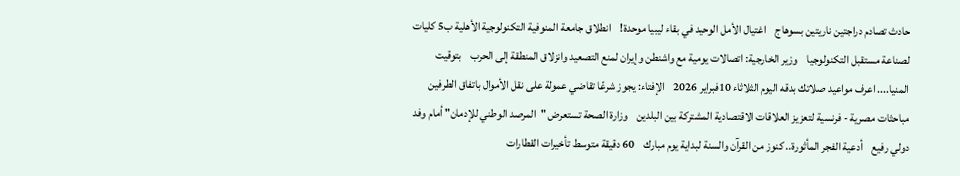حادث تصادم دراجتين ناريتين بسوهاج    اغتيال الأمل الوحيد في بقاء ليبيا موحدة!    انطلاق جامعة المنوفية التكنولوجية الأهلية ب5 كليات لصناعة مستقبل التكنولوجيا    وزير الخارجية: اتصالات يومية مع واشنطن وإيران لمنع التصعيد وانزلاق المنطقة إلى الحرب    بتوقيت المنيا.... اعرف مواعيد صلاتك بدقه اليوم الثلاثاء 10فبراير 2026    الإفتاء: يجوز شرعًا تقاضي عمولة على نقل الأموال باتفاق الطرفين    مباحثات مصرية - فرنسية لتعزيز العلاقات الاقتصادية المشتركة بين البلدين    وزارة الصحة تستعرض "المرصد الوطني للإدمان" أمام وفد دولي رفيع    أدعية الفجر المأثورة.. كنوز من القرآن والسنة لبداية يوم مبارك    60 دقيقة متوسط تأخيرات القطارات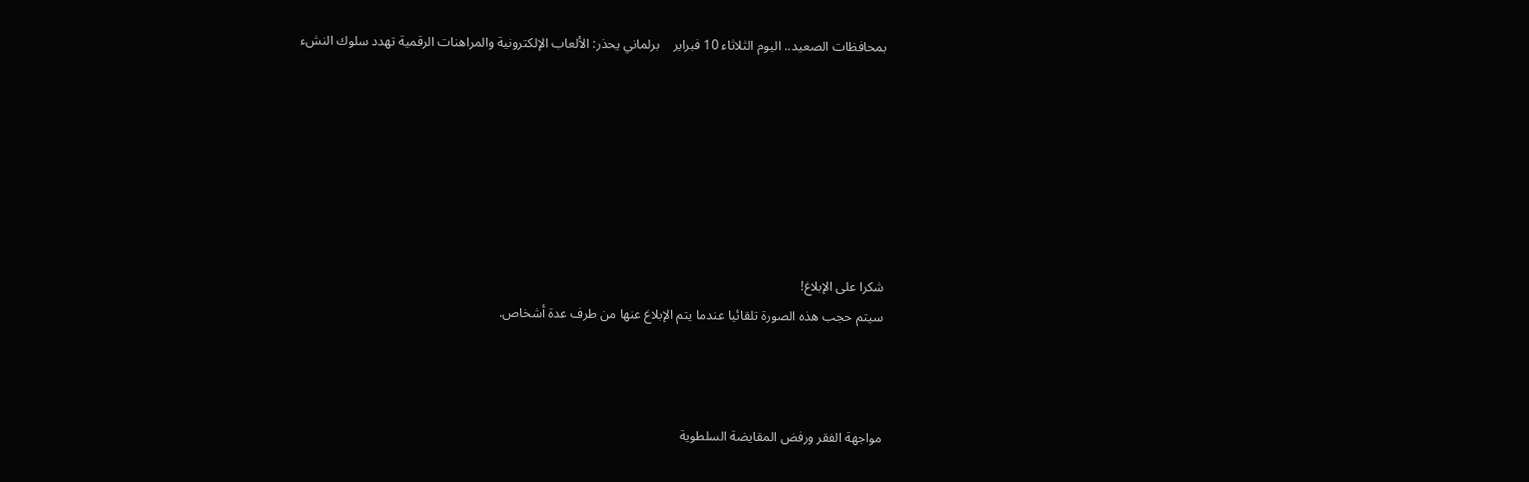بمحافظات الصعيد.. اليوم الثلاثاء 10 فبراير    برلماني يحذر: الألعاب الإلكترونية والمراهنات الرقمية تهدد سلوك النشء







شكرا على الإبلاغ!
سيتم حجب هذه الصورة تلقائيا عندما يتم الإبلاغ عنها من طرف عدة أشخاص.



مواجهة الفقر ورفض المقايضة السلطوية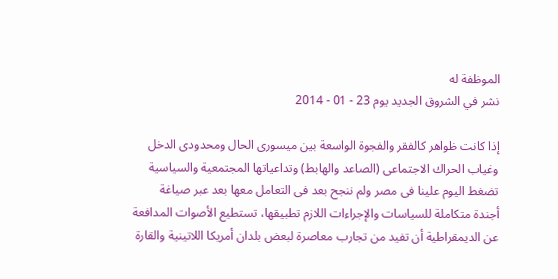الموظفة له
نشر في الشروق الجديد يوم 23 - 01 - 2014

إذا كانت ظواهر كالفقر والفجوة الواسعة بين ميسورى الحال ومحدودى الدخل وغياب الحراك الاجتماعى (الصاعد والهابط) وتداعياتها المجتمعية والسياسية تضغط اليوم علينا فى مصر ولم ننجح بعد فى التعامل معها بعد عبر صياغة أجندة متكاملة للسياسات والإجراءات اللازم تطبيقها، تستطيع الأصوات المدافعة عن الديمقراطية أن تفيد من تجارب معاصرة لبعض بلدان أمريكا اللاتينية والقارة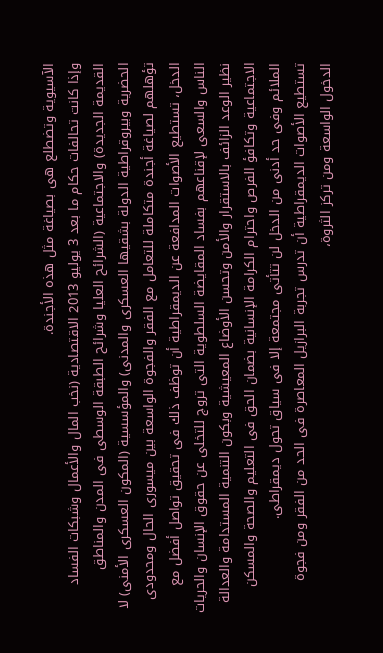الآسيوية وتضطلع هى بصياغة مثل هذه الأجندة.
وإذا كانت تحالفات حكام ما بعد 3 يوليو 2013 الاقتصادية (نخب المال والأعمال وشبكات الفساد القديمة الجديدة) والاجتماعية (الشرائح العليا وشرائح الطبقة الوسطى فى المدن والمناطق الحضرية وبيروقراطية الدولة بشقيها العسكرى والمدنى) والمؤسسية (المكون العسكرى الأمنى) لا تؤهلهم لصياغة أجندة متكاملة للتعامل مع الفقر والفجوة الواسعة بين ميسورى الحال ومحدودى الدخل، تستطيع الأصوات المدافعة عن الديمقراطية أن توظف ذلك فى تحقيق تواصل أفضل مع الناس والسعى لإقناعهم بفساد المقايضة السلطوية التى تروج للتخلى عن حقوق الإنسان والحريات نظير الوعد الزائف بالاستقرار والأمن وتحسن الأوضاع المعيشية وبكون التنمية المستدامة والعدالة الاجتماعية وتكافؤ الفرص واحترام الكرامة الإنسانية بضمان الحق فى التعليم والصحة والمسكن الملائم وفى حد أدنى من الدخل لن تتأتى مجتمعة إلا فى سياق تحول ديمقراطى.
تستطيع الأصوات الديمقراطية أن تدرس تجربة البرازيل المعاصرة فى الحد من الفقر ومن فجوة الدخول الواسعة ومن تركز الثروة،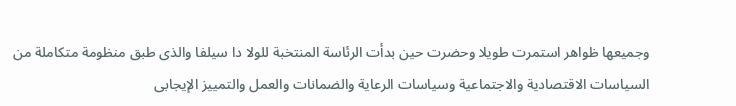وجميعها ظواهر استمرت طويلا وحضرت حين بدأت الرئاسة المنتخبة للولا دا سيلفا والذى طبق منظومة متكاملة من السياسات الاقتصادية والاجتماعية وسياسات الرعاية والضمانات والعمل والتمييز الإيجابى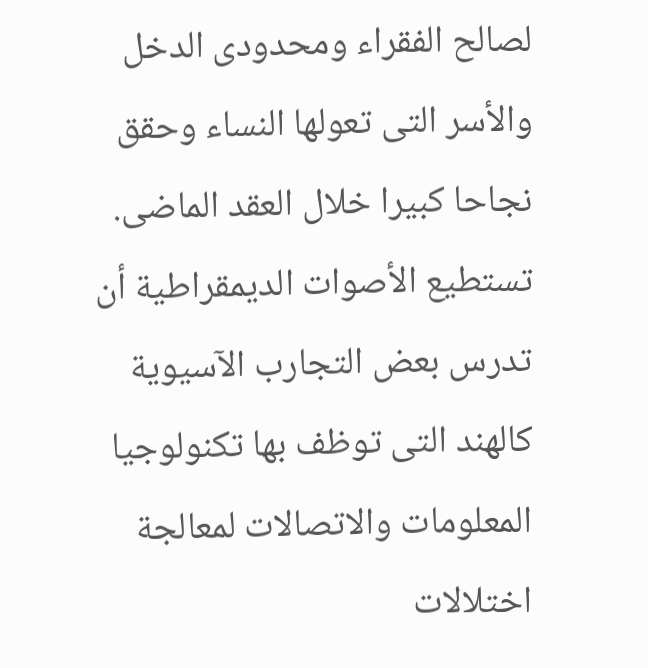لصالح الفقراء ومحدودى الدخل والأسر التى تعولها النساء وحقق نجاحا كبيرا خلال العقد الماضى. تستطيع الأصوات الديمقراطية أن تدرس بعض التجارب الآسيوية كالهند التى توظف بها تكنولوجيا المعلومات والاتصالات لمعالجة اختلالات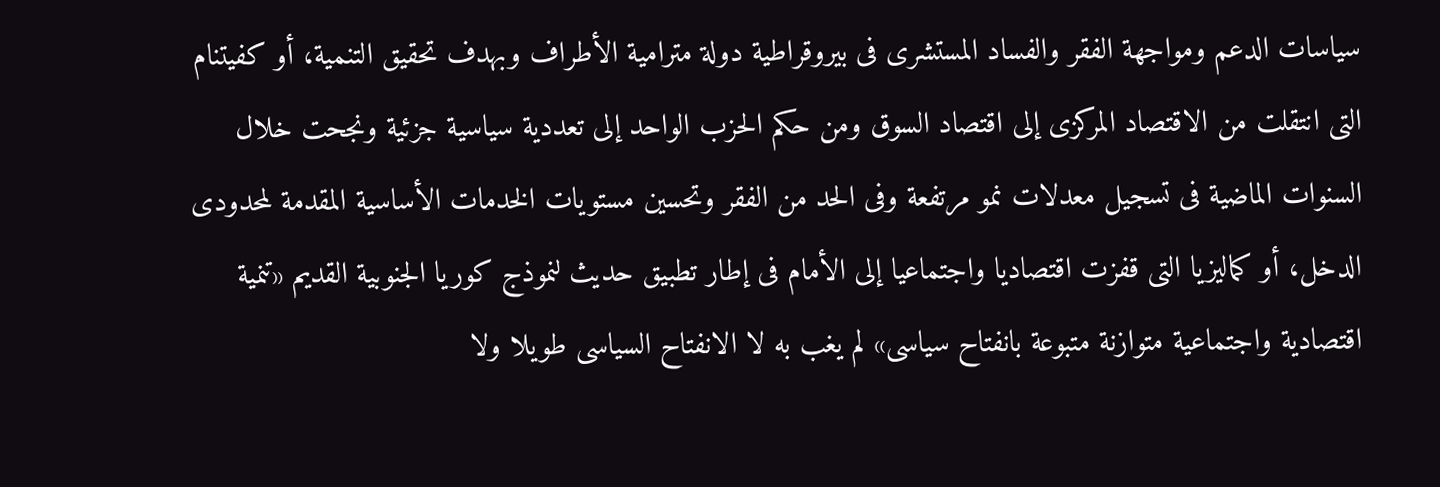سياسات الدعم ومواجهة الفقر والفساد المستشرى فى بيروقراطية دولة مترامية الأطراف وبهدف تحقيق التنمية، أو كفيتنام التى انتقلت من الاقتصاد المركزى إلى اقتصاد السوق ومن حكم الحزب الواحد إلى تعددية سياسية جزئية ونجحت خلال السنوات الماضية فى تسجيل معدلات نمو مرتفعة وفى الحد من الفقر وتحسين مستويات الخدمات الأساسية المقدمة لمحدودى الدخل، أو كماليزيا التى قفزت اقتصاديا واجتماعيا إلى الأمام فى إطار تطبيق حديث لنموذج كوريا الجنوبية القديم «تنمية اقتصادية واجتماعية متوازنة متبوعة بانفتاح سياسى» لم يغب به لا الانفتاح السياسى طويلا ولا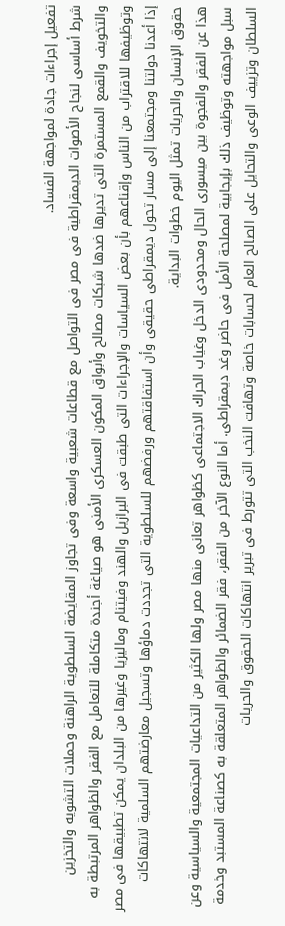تفعيل إجراءات جادة لمواجهة الفساد.
شرط أساسى لنجاح الأصوات الديمقراطية فى مصر فى التواصل مع قطاعات شعبية واسعة وفى تجاوز المقايضة السلطوية الراهنة وحملات التشويه والتخزين والتخويف والقمع المستمرة التى تديرها ضدها شبكات مصالح وأبواق المكون العسكرى الأمنى هو صياغة أجندة متكاملة للتعامل مع الفقر والظواهر المرتبطة به وتوظيفها للاقتراب من الناس وإقناعهم بأن بعض السياسات والإجراءات التى طبقت فى البرازيل والهند وفيتنام وماليزيا وغيرها من البلدان يمكن تطبيقها فى مصر إذا أعدنا دولتنا ومجتمعنا إلى مسار تحول ديمقراطى حقيقى وأن استفاقتهم ورفضهم للسلطوية التى تجددت دماؤها وتسجيل معارضتهم السلمية لانتهاكات حقوق الإنسان والحريات تمثل اليوم خطوات البداية.
هذا عن الفقر والفجوة بين ميسورى الحال ومحدودى الدخل وغياب الحراك الاجتماعى كظواهر تعانى منها مصر ولها الكثير من التداعيات المجتمعية والسياسية وعن سبل مواجهته وتوظيف ذلك بإيجابية لمصلحة الأمل فى حاضر وغد ديمقراطى. أما النوع الآخر من الفقر، فقر الضمائر والظواهر المتعلقة به كصناعة المستبد وخدمة السلطان وتزييف الوعى والتحايل على الصالح العام لحسابات خاصة وتهافت النخب التى تتورط فى تبرير انتهاكات الحقوق والحريات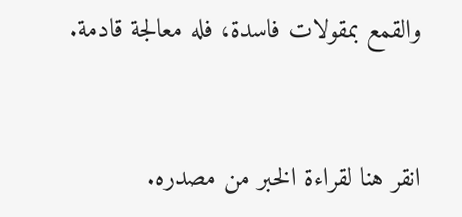والقمع بمقولات فاسدة، فله معالجة قادمة.


انقر هنا لقراءة الخبر من مصدره.